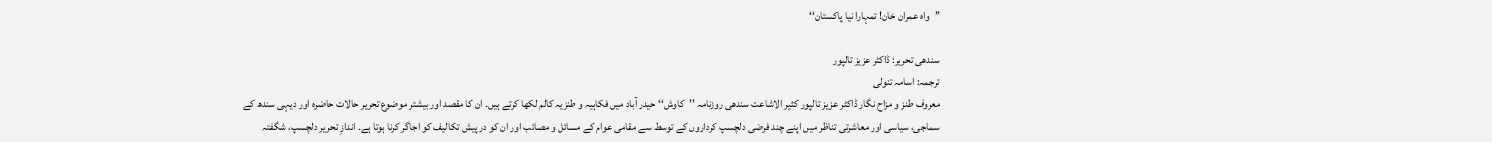’’واہ عمران خان! تمہارا نیا پاکستان‘‘

سندھی تحریر: ڈاکٹر عزیز تالپور
ترجمہ: اسامہ تنولی
معروف طنز و مزاح نگار ڈاکٹر عزیز تالپور کثیر الاشاعت سندھی روزنامہ ’’کاوش‘‘ حیدر آباد میں فکاہیہ و طنزیہ کالم لکھا کرتے ہیں۔ ان کا مقصد اور بیشتر موضوع تحریر حالات حاضرہ اور دیہی سندھ کے سماجی، سیاسی اور معاشرتی تناظر میں اپنے چند فرضی دلچسپ کرداروں کے توسط سے مقامی عوام کے مسائل و مصائب اور ان کو در پیش تکالیف کو اجاگر کرنا ہوتا ہے۔ اندازِ تحریر دلچسپ، شگفتہ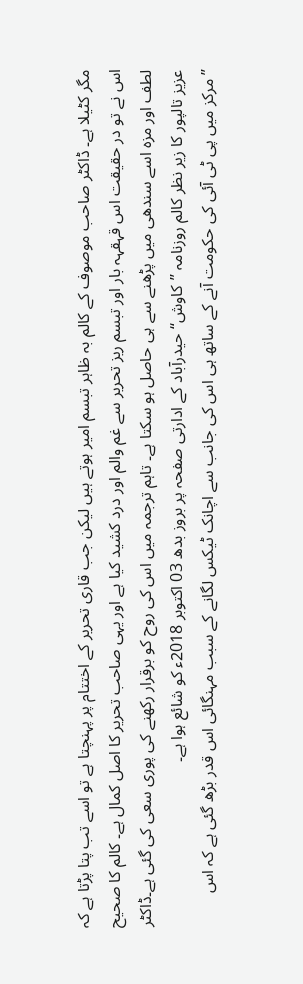مگر کٹیلا ہے۔ ڈاکٹر صاحب موصوف کے کالم بہ ظاہر تبسم امیر ہوتے ہیں لیکن جب قاری تحریر کے اختتام پر پہنچتا ہے تو اسے تب پتا پڑتا ہے کہ اس نے تو در حقیقت اس قہقہہ بار اور تبسم ریز تحریر سے غم والم اور درد کشید کیا ہے اور یہی صاحب تحریر کا اصل کمال ہے۔ کالم کا صحیح لطف اور مزہ اسے سندھی میں پڑھنے سے ہی حاصل ہو سکتا ہے۔ تاہم ترجمہ میں اس کی روح کو برقرار رکھنے کی پوری سعی کی گئی ہے۔ڈاکٹر عزیز تالپور کا زیر نظر کالم روزنامہ ’’کاوش‘‘ حیدرآباد کے ادارتی صفحہ پر بروز بدھ 03 اکتوبر 2018ء کو شائع ہوا ہے۔
’’مرکز میں پی ٹی آئی کی حکومت آنے کے ساتھ ہی اس کی جانب سے اچانک ٹیکس لگانے کے سبب مہنگائی اس قدر بڑھ گئی ہے کہ اس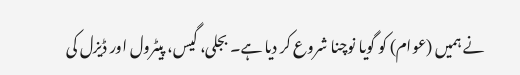نے ہمیں (عوام) کو گویا نوچنا شروع کر دیا ہے۔ بجلی، گیس، پیٹرول اور ڈیزل کی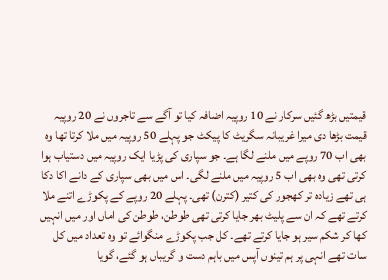قیمتیں بڑھ گئیں سرکار نے 10 روپیہ اضافہ کیا تو آگے سے تاجروں نے 20 روپیہ قیمت بڑھا دی میرا غریبانہ سگریٹ کا پیکٹ جو پہلے 50 روپیہ میں ملا کرتا تھا وہ بھی اب 70 روپے میں ملنے لگا ہے۔ جو سپاری کی پڑیا ایک روپیہ میں دستیاب ہوا کرتی تھی وہ بھی اب 5 روپیہ میں ملنے لگی۔ اس میں بھی سپاری کے دانے اکا دکا ہی تھے زیادہ تر کھجور کی کتیر (کترن) تھی۔ پہلے 20 روپے کے پکوڑے اتنے ملا کرتے تھے کہ ان سے پلیٹ بھر جایا کرتی تھی طوطن، طوطن کی اماں اور میں انہیں کھا کر شکم سیر ہو جایا کرتے تھے۔ کل جب پکوڑے منگوائے تو وہ تعداد میں کل سات تھے انہی پر ہم تینوں آپس میں باہم دست و گریباں ہو گئے، گویا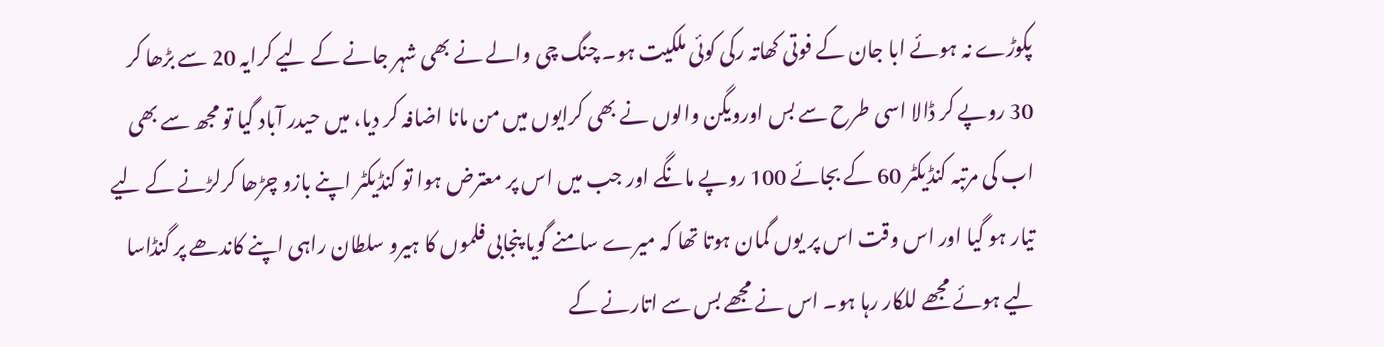پکوڑے نہ ہوئے ابا جان کے فوتی کھاتہ رکی کوئی ملکیت ہو۔ چنگ چی والے نے بھی شہر جانے کے لیے کرایہ 20 سے بڑھا کر 30 روپے کر ڈالا اسی طرح سے بس اورویگن والوں نے بھی کرایوں میں من مانا اضافہ کر دیا، میں حیدر آباد گیا تو مجھ سے بھی اب کی مرتبہ کنڈیکٹر 60 کے بجائے 100 روپے مانگے اور جب میں اس پر معترض ہوا تو کنڈیکٹر اپنے بازو چڑھا کرلڑنے کے لیے تیار ہو گیا اور اس وقت اس پر یوں گمان ہوتا تھا کہ میرے سامنے گویا پنجابی فلموں کا ہیرو سلطان راہی اپنے کاندھے پر گنڈاسا لیے ہوئے مجھے للکار رہا ہو۔ اس نے مجھے بس سے اتارنے کے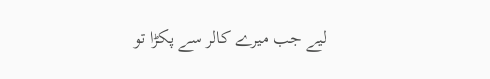لیے جب میرے کالر سے پکڑا تو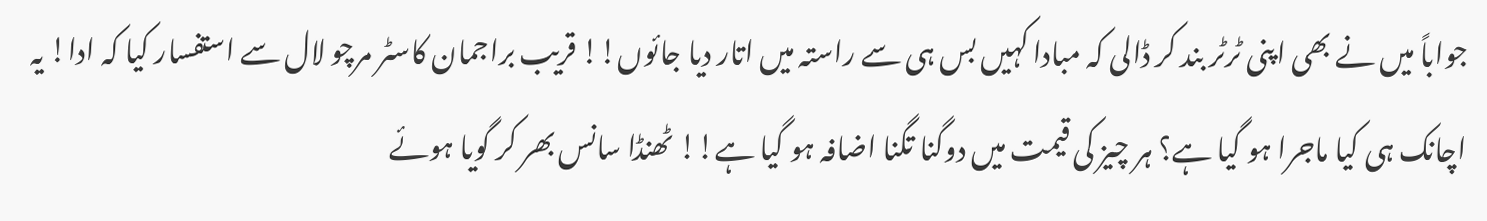جواباً میں نے بھی اپنی ٹرٹر بند کر ڈالی کہ مبادا کہیں بس ہی سے راستہ میں اتار دیا جائوں!! قریب براجمان کاسٹر مرچو لال سے استفسار کیا کہ ادا! یہ اچانک ہی کیا ماجرا ہو گیا ہے؟ ہر چیز کی قیمت میں دوگنا تگنا اضافہ ہو گیا ہے!! ٹھنڈا سانس بھر کر گویا ہوئے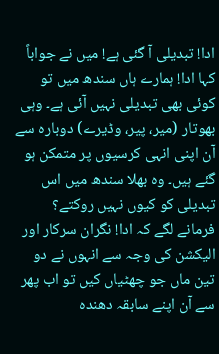ادا! تبدیلی آ گئی ہے! میں نے جواباً کہا ادا! ہمارے ہاں سندھ میں تو کوئی بھی تبدیلی نہیں آئی ہے۔ وہی بھوتار (میر، پیر، وڈیرے) دوبارہ سے آن اپنی انہی کرسیوں پر متمکن ہو گئے ہیں۔ وہ بھلا سندھ میں اس تبدیلی کو کیوں نہیں روکتے؟ فرمانے لگے کہ ادا! نگران سرکار اور الیکشن کی وجہ سے انہوں نے دو تین ماں جو چھٹیاں کیں تو اب پھر سے آن اپنے سابقہ دھندہ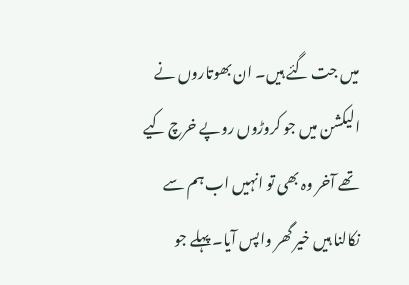میں جت گئے ہیں۔ ان بھوتاروں نے الیکشن میں جو کروڑوں روپے خرچ کیے تھے آخر وہ بھی تو انہیں اب ہم سے نکالنا ہیں خیر گھر واپس آیا۔ پہلے جو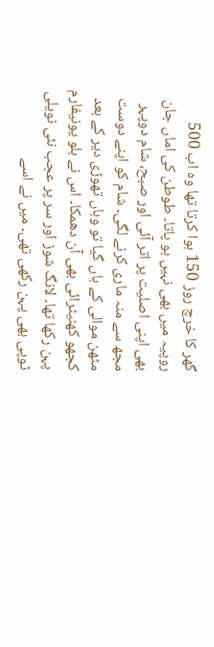گھر کا خرچ روز 150 ہوا کرتا تھا وہ اب 500 روپیہ میں بھی نہیں ہو پاتا۔ طوطن کی اماں جان بھی اپنی اصلیت پر اتر آئی اور صبح، شام دوپہر مجھ سے منہ ماری کرنے لگی۔ شام کو اپنے دوست مٹھن موالی کے ہاں گیا تو وہاں تھوڑی دیر کے بعد کجھو کھنیٹرائی بھی آن دھمکا۔ اس نے بلو یونیفارم پہن رکھا تھا۔ لانگ شوز اور سر پر عجب نئی نویلی ٹوپی بھی پہن رکھی تھی۔ میں نے اسے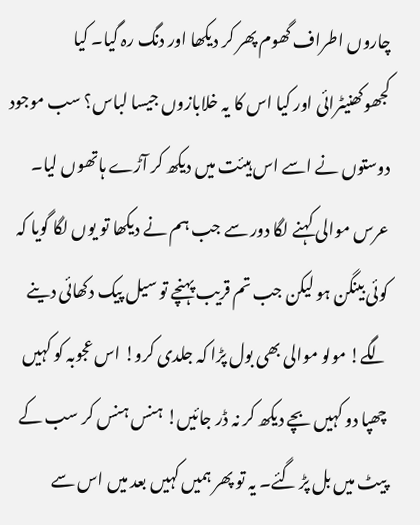چاروں اطراف گھوم پھر کر دیکھا اور دنگ رہ گیا۔ کیا کجھوکھنیٹرائی اور کیا اس کا یہ خلابازوں جیسا لباس؟ سب موجود دوستوں نے اسے اس ہیئت میں دیکھ کر آڑے ہاتھوں لیا۔ عرس موالی کہنے لگا دور سے جب ہم نے دیکھا تو یوں لگا گویا کہ کوئی بینگن ہو لیکن جب تم قریب پہنچے تو سیل پیک دکھائی دینے لگے! مولو موالی بھی بول پڑا کہ جلدی کرو! اس عجوبہ کو کہیں چھپا دو کہیں بچے دیکھ کر نہ ڈر جائیں! ہنس ہنس کر سب کے پیٹ میں بل پڑ گئے۔ یہ تو پھر ہمیں کہیں بعد میں اس سے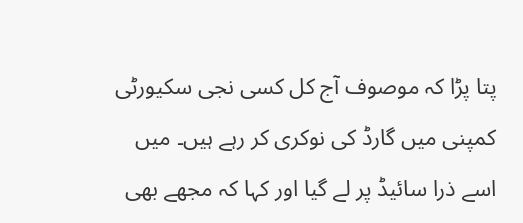پتا پڑا کہ موصوف آج کل کسی نجی سکیورٹی کمپنی میں گارڈ کی نوکری کر رہے ہیں۔ میں اسے ذرا سائیڈ پر لے گیا اور کہا کہ مجھے بھی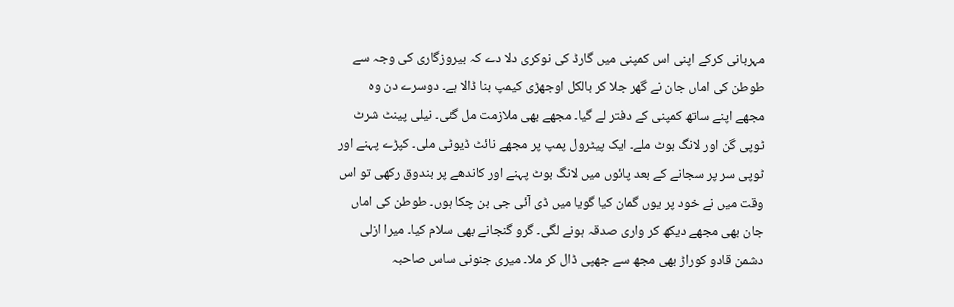مہربانی کرکے اپنی اس کمپنی میں گارڈ کی نوکری دلا دے کہ بیروزگاری کی وجہ سے طوطن کی اماں جان نے گھر جلا کر بالکل اوجھڑی کیمپ بنا ڈالا ہے۔ دوسرے دن وہ مجھے اپنے ساتھ کمپنی کے دفتر لے گیا۔ مجھے بھی ملازمت مل گئی۔ نیلی پینٹ شرٹ ٹوپی گن اور لانگ بوٹ ملے۔ ایک پیٹرول پمپ پر مجھے نائٹ ڈیوٹی ملی۔ کپڑے پہنے اور ٹوپی سر پر سجانے کے بعد پائوں میں لانگ بوٹ پہنے اور کاندھے پر بندوق رکھی تو اس وقت میں نے خود پر یوں گمان کیا گویا میں ڈی آئی جی بن چکا ہوں۔ طوطن کی اماں جان بھی مجھے دیکھ کر واری صدقہ ہونے لگی۔ گرو گنجانے بھی سلام کیا۔ میرا ازلی دشمن قادو کوراڑ بھی مجھ سے جھپی ڈال کر ملا۔ میری جنونی ساس صاحبہ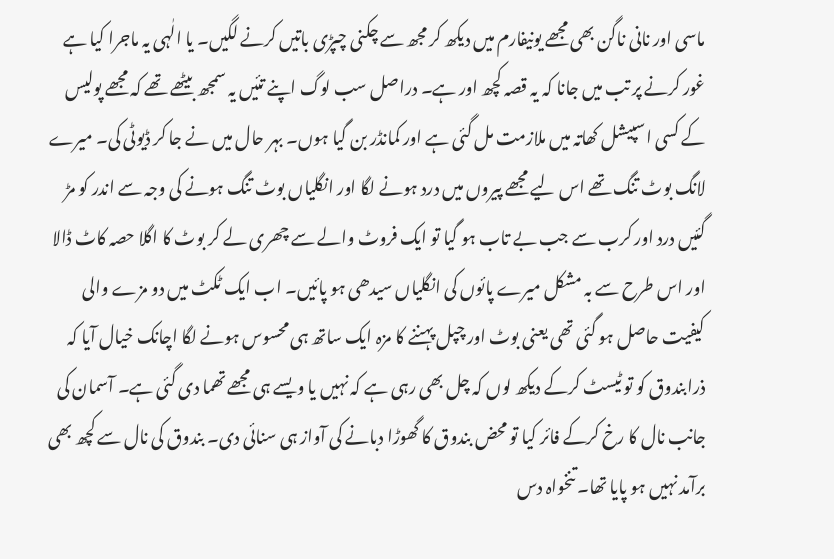ماسی اور نانی ناگن بھی مجھے یونیفارم میں دیکھ کر مجھ سے چکنی چپڑی باتیں کرنے لگیں۔ یا الٰہی یہ ماجرا کیا ہے غور کرنے پر تب میں جانا کہ یہ قصہ کچھ اور ہے۔ دراصل سب لوگ اپنے تئیں یہ سمجھ بیٹھے تھے کہ مجھے پولیس کے کسی اسپیشل کھاتہ میں ملازمت مل گئی ہے اور کمانڈر بن گیا ہوں۔ بہر حال میں نے جا کر ڈیوٹی کی۔ میرے لانگ بوٹ تنگ تھے اس لیے مجھے پیروں میں درد ہونے لگا اور انگلیاں بوٹ تنگ ہونے کی وجہ سے اندر کو مڑ گئیں درد اور کرب سے جب بے تاب ہو گیا تو ایک فروٹ والے سے چھری لے کر بوٹ کا اگلا حصہ کاٹ ڈالا اور اس طرح سے بہ مشکل میرے پائوں کی انگلیاں سیدھی ہو پائیں۔ اب ایک ٹکٹ میں دو مزے والی کیفیت حاصل ہو گئی تھی یعنی بوٹ اور چپل پہننے کا مزہ ایک ساتھ ہی محسوس ہونے لگا اچانک خیال آیا کہ ذرابندوق کو تو ٹیسٹ کرکے دیکھ لوں کہ چل بھی رہی ہے کہ نہیں یا ویسے ہی مجھے تھما دی گئی ہے۔ آسمان کی جانب نال کا رخ کرکے فائر کیا تو محض بندوق کا گھوڑا دبانے کی آواز ہی سنائی دی۔ بندوق کی نال سے کچھ بھی برآمد نہیں ہو پایا تھا۔ تنخواہ دس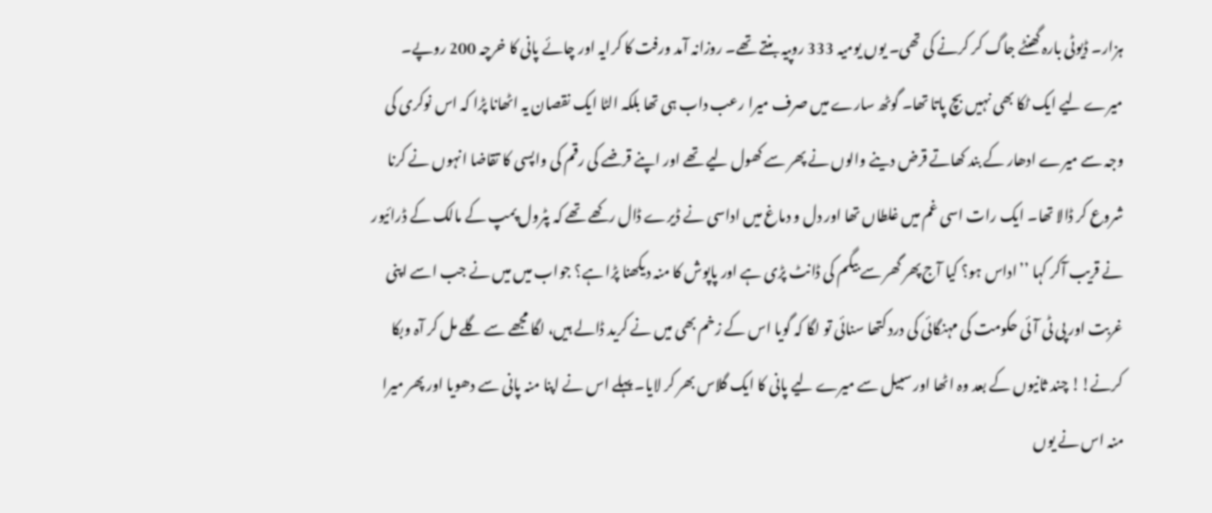ہزار۔ ڈیوٹی بارہ گھنٹے جاگ کر کرنے کی تھی۔ یوں یومیہ 333 روپیہ بنتے تھے۔ روزانہ آمد ورفت کا کرایہ اور چائے پانی کا خرچہ 200 روپے۔ میرے لیے ایک ٹکا بھی نہیں بچ پاتا تھا۔ گوٹھ سارے میں صرف میرا رعب داب ہی تھا بلکہ الٹا ایک نقصان یہ اٹھانا پڑا کہ اس نوکری کی وجہ سے میرے ادھار کے بند کھاتے قرض دینے والوں نے پھر سے کھول لیے تھے اور اپنے قرضے کی رقم کی واپسی کا تقاضا انہوں نے کرنا شروع کر ڈالا تھا۔ ایک رات اسی غم میں غلطاں تھا اور دل و دماغ میں اداسی نے ڈیرے ڈال رکھے تھے کہ پٹرول پمپ کے مالک کے ڈرائیور نے قریب آکر کہا ’’اداس ہو؟ کیا آج پھر گھر سے بیگم کی ڈانٹ پڑی ہے اور پاپوش کا منہ دیکھنا پڑا ہے؟ جواب میں میں نے جب اسے اپنی غربت اور پی ٹی آئی حکومت کی مہنگائی کی درد کتھا سنائی تو لگا کہ گویا اس کے زخم بھی میں نے کرید ڈالے ہیں، لگا مجھے سے گلے مل کر آہ وبکا کرنے!! چند ثانیوں کے بعد وہ اٹھا اور سبیل سے میرے لیے پانی کا ایک گلاس بھر کر لایا۔ پہلے اس نے اپنا منہ پانی سے دھویا اور پھر میرا منہ اس نے یوں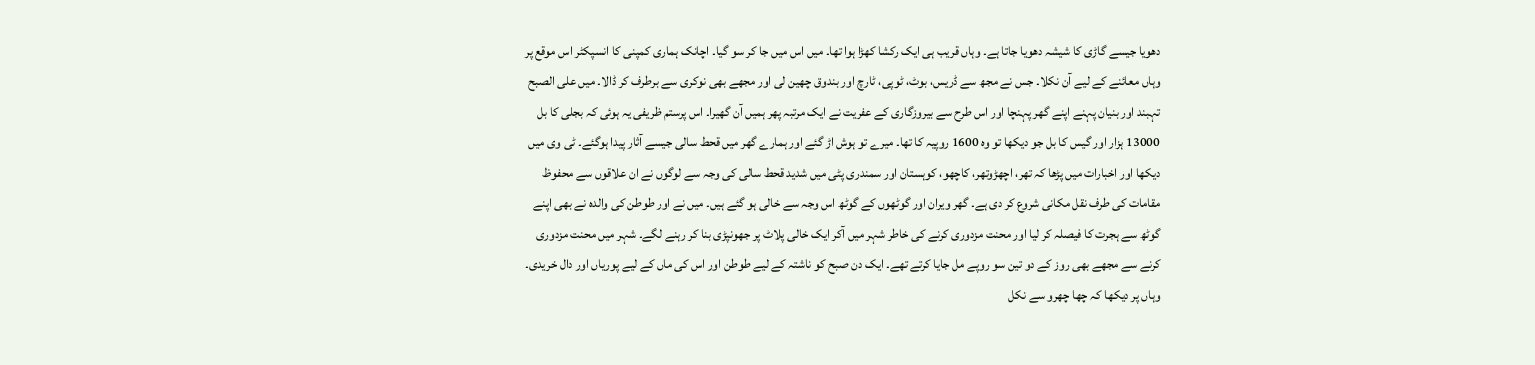دھویا جیسے گاڑی کا شیشہ دھویا جاتا ہے۔ وہاں قریب ہی ایک رکشا کھڑا ہوا تھا۔ میں اس میں جا کر سو گیا۔ اچانک ہماری کمپنی کا انسپکٹر اس موقع پر وہاں معائنے کے لیے آن نکلا۔ جس نے مجھ سے ڈریس، بوٹ، ٹوپی، ٹارچ اور بندوق چھین لی اور مجھے بھی نوکری سے برطرف کر ڈالا۔ میں علی الصبح تہبند اور بنیان پہنے اپنے گھر پہنچا اور اس طرح سے بیروزگاری کے عفریت نے ایک مرتبہ پھر ہمیں آن گھیرا۔ اس پرستم ظریفی یہ ہوئی کہ بجلی کا بل 13000 ہزار اور گیس کا بل جو دیکھا تو وہ 1600 روپیہ کا تھا۔ میرے تو ہوش اڑ گئے اور ہمارے گھر میں قحط سالی جیسے آثار پیدا ہوگئے۔ ٹی وی میں دیکھا اور اخبارات میں پڑھا کہ تھر، اچھڑوتھر، کاچھو، کوہستان اور سمندری پٹی میں شدید قحط سالی کی وجہ سے لوگوں نے ان علاقوں سے محفوظ مقامات کی طرف نقل مکانی شروع کر دی ہے۔ گھر ویران اور گوٹھوں کے گوٹھ اس وجہ سے خالی ہو گئے ہیں۔ میں نے اور طوطن کی والدہ نے بھی اپنے گوٹھ سے ہجرت کا فیصلہ کر لیا اور محنت مزدوری کرنے کی خاطر شہر میں آکر ایک خالی پلاٹ پر جھونپڑی بنا کر رہنے لگے۔ شہر میں محنت مزدوری کرنے سے مجھے بھی روز کے دو تین سو روپے مل جایا کرتے تھے۔ ایک دن صبح کو ناشتہ کے لیے طوطن اور اس کی ماں کے لیے پوریاں اور دال خریدی۔ وہاں پر دیکھا کہ چھا چھرو سے نکل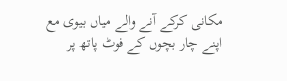مکانی کرکے آنے والے میاں بیوی مع اپنے چار بچوں کے فوٹ پاتھ پر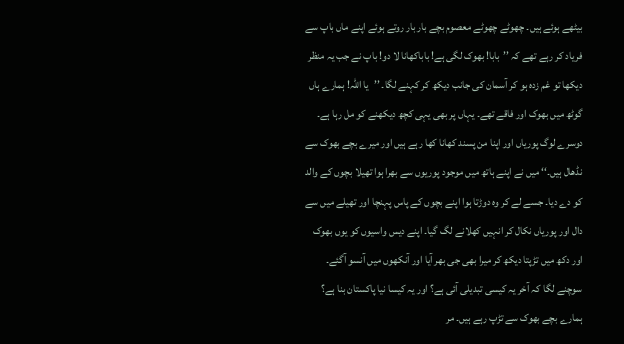بیٹھے ہوئے ہیں۔ چھوٹے چھوٹے معصوم بچے بار بار روتے ہوئے اپنے ماں باپ سے فریاد کر رہے تھے کہ ’’بابا! بھوک لگی ہے! باباکھانا لا دو! باپ نے جب یہ منظر دیکھا تو غم زدہ ہو کر آسمان کی جانب دیکھ کر کہنے لگا۔ ’’یا اللہ! ہمارے ہاں گوٹھ میں بھوک اور فاقے تھے۔ یہاں پر بھی یہی کچھ دیکھنے کو مل رہا ہے۔ دوسرے لوگ پوریاں اور اپنا من پسند کھانا کھا رہے ہیں اور میرے بچے بھوک سے نڈھال ہیں۔‘‘ میں نے اپنے ہاتھ میں موجود پوریوں سے بھرا ہوا تھیلا بچوں کے والد کو دے دیا۔ جسے لے کر وہ دوڑتا ہوا اپنے بچوں کے پاس پہنچا اور تھیلے میں سے دال اور پوریاں نکال کر انہیں کھلانے لگ گیا۔ اپنے دیس واسیوں کو یوں بھوک اور دکھ میں تڑپتا دیکھ کر میرا بھی جی بھر آیا اور آنکھوں میں آنسو آگئے۔ سوچنے لگا کہ آخر یہ کیسی تبدیلی آئی ہے؟ اور یہ کیسا نیا پاکستان بنا ہے؟ ہمارے بچے بھوک سے تڑپ رہے ہیں۔ مر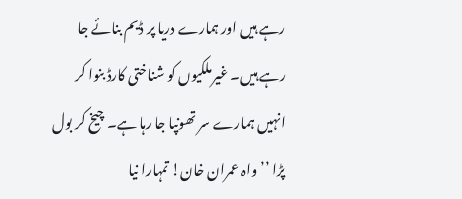رہے ہیں اور ہمارے دریا پر ڈیم بنائے جا رہے ہیں۔ غیرملکیوں کو شناختی کارڈ بنوا کر انہیں ہمارے سر تھونپا جا رہا ہے۔ چیخ کر بول پڑا ’’واہ عمران خان! تمہارا نیا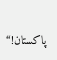پاکستان!‘‘